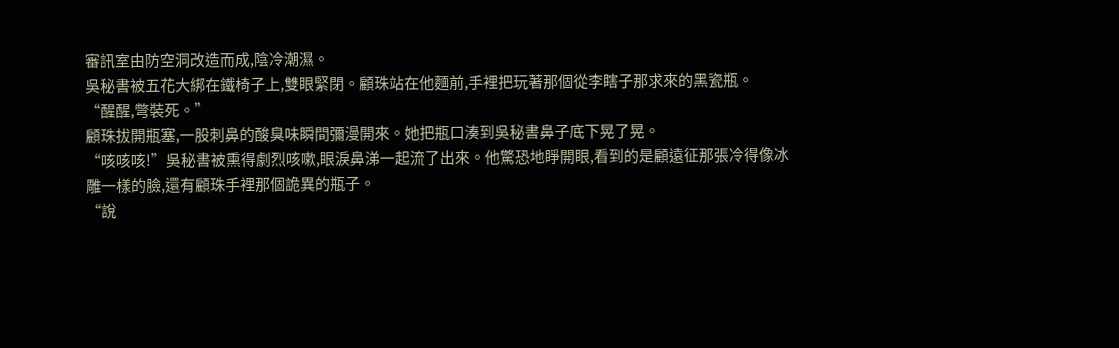審訊室由防空洞改造而成,陰冷潮濕。
吳秘書被五花大綁在鐵椅子上,雙眼緊閉。顧珠站在他麵前,手裡把玩著那個從李瞎子那求來的黑瓷瓶。
“醒醒,彆裝死。”
顧珠拔開瓶塞,一股刺鼻的酸臭味瞬間彌漫開來。她把瓶口湊到吳秘書鼻子底下晃了晃。
“咳咳咳!”吳秘書被熏得劇烈咳嗽,眼淚鼻涕一起流了出來。他驚恐地睜開眼,看到的是顧遠征那張冷得像冰雕一樣的臉,還有顧珠手裡那個詭異的瓶子。
“說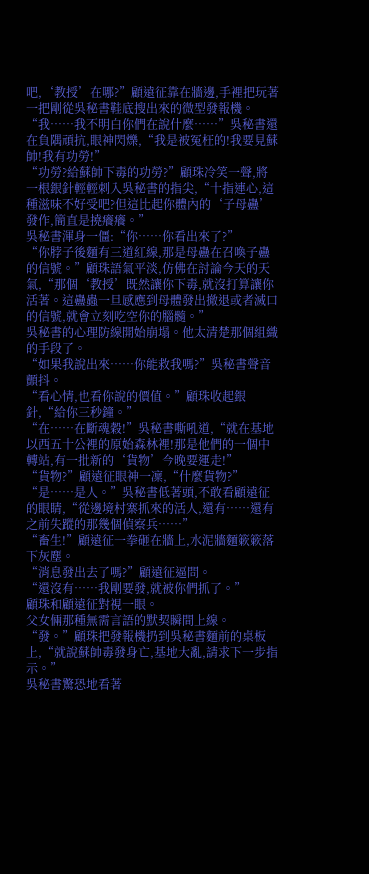吧,‘教授’在哪?”顧遠征靠在牆邊,手裡把玩著一把剛從吳秘書鞋底搜出來的微型發報機。
“我……我不明白你們在說什麼……”吳秘書還在負隅頑抗,眼神閃爍,“我是被冤枉的!我要見蘇帥!我有功勞!”
“功勞?給蘇帥下毒的功勞?”顧珠冷笑一聲,將一根銀針輕輕刺入吳秘書的指尖,“十指連心,這種滋味不好受吧?但這比起你體內的‘子母蠱’發作,簡直是撓癢癢。”
吳秘書渾身一僵:“你……你看出來了?”
“你脖子後麵有三道紅線,那是母蠱在召喚子蠱的信號。”顧珠語氣平淡,仿佛在討論今天的天氣,“那個‘教授’既然讓你下毒,就沒打算讓你活著。這蠱蟲一旦感應到母體發出撤退或者滅口的信號,就會立刻吃空你的腦髓。”
吳秘書的心理防線開始崩塌。他太清楚那個組織的手段了。
“如果我說出來……你能救我嗎?”吳秘書聲音顫抖。
“看心情,也看你說的價值。”顧珠收起銀針,“給你三秒鐘。”
“在……在斷魂穀!”吳秘書嘶吼道,“就在基地以西五十公裡的原始森林裡!那是他們的一個中轉站,有一批新的‘貨物’今晚要運走!”
“貨物?”顧遠征眼神一凜,“什麼貨物?”
“是……是人。”吳秘書低著頭,不敢看顧遠征的眼睛,“從邊境村寨抓來的活人,還有……還有之前失蹤的那幾個偵察兵……”
“畜生!”顧遠征一拳砸在牆上,水泥牆麵簌簌落下灰塵。
“消息發出去了嗎?”顧遠征逼問。
“還沒有……我剛要發,就被你們抓了。”
顧珠和顧遠征對視一眼。
父女倆那種無需言語的默契瞬間上線。
“發。”顧珠把發報機扔到吳秘書麵前的桌板上,“就說蘇帥毒發身亡,基地大亂,請求下一步指示。”
吳秘書驚恐地看著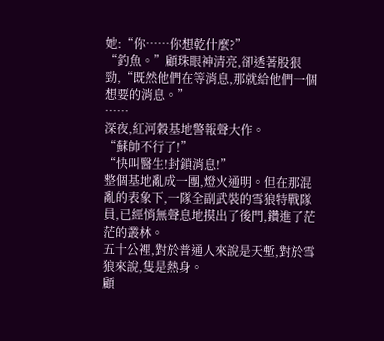她:“你……你想乾什麼?”
“釣魚。”顧珠眼神清亮,卻透著股狠勁,“既然他們在等消息,那就給他們一個想要的消息。”
……
深夜,紅河穀基地警報聲大作。
“蘇帥不行了!”
“快叫醫生!封鎖消息!”
整個基地亂成一團,燈火通明。但在那混亂的表象下,一隊全副武裝的雪狼特戰隊員,已經悄無聲息地摸出了後門,鑽進了茫茫的叢林。
五十公裡,對於普通人來說是天塹,對於雪狼來說,隻是熱身。
顧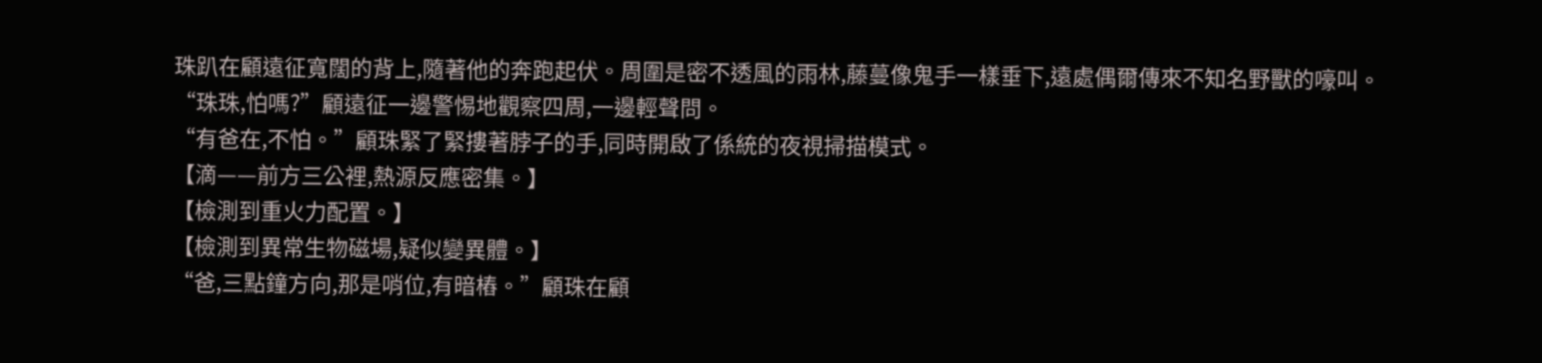珠趴在顧遠征寬闊的背上,隨著他的奔跑起伏。周圍是密不透風的雨林,藤蔓像鬼手一樣垂下,遠處偶爾傳來不知名野獸的嚎叫。
“珠珠,怕嗎?”顧遠征一邊警惕地觀察四周,一邊輕聲問。
“有爸在,不怕。”顧珠緊了緊摟著脖子的手,同時開啟了係統的夜視掃描模式。
【滴——前方三公裡,熱源反應密集。】
【檢測到重火力配置。】
【檢測到異常生物磁場,疑似變異體。】
“爸,三點鐘方向,那是哨位,有暗樁。”顧珠在顧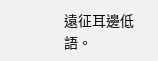遠征耳邊低語。